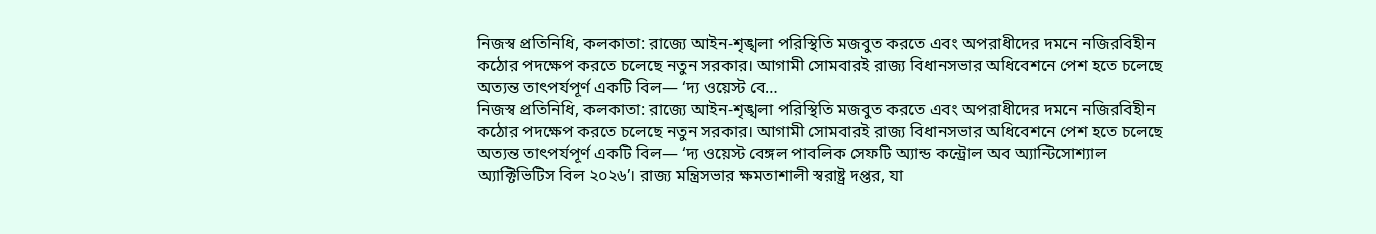নিজস্ব প্রতিনিধি, কলকাতা: রাজ্যে আইন-শৃঙ্খলা পরিস্থিতি মজবুত করতে এবং অপরাধীদের দমনে নজিরবিহীন কঠোর পদক্ষেপ করতে চলেছে নতুন সরকার। আগামী সোমবারই রাজ্য বিধানসভার অধিবেশনে পেশ হতে চলেছে অত্যন্ত তাৎপর্যপূর্ণ একটি বিল— ‘দ্য ওয়েস্ট বে…
নিজস্ব প্রতিনিধি, কলকাতা: রাজ্যে আইন-শৃঙ্খলা পরিস্থিতি মজবুত করতে এবং অপরাধীদের দমনে নজিরবিহীন কঠোর পদক্ষেপ করতে চলেছে নতুন সরকার। আগামী সোমবারই রাজ্য বিধানসভার অধিবেশনে পেশ হতে চলেছে অত্যন্ত তাৎপর্যপূর্ণ একটি বিল— ‘দ্য ওয়েস্ট বেঙ্গল পাবলিক সেফটি অ্যান্ড কন্ট্রোল অব অ্যান্টিসোশ্যাল অ্যাক্টিভিটিস বিল ২০২৬’। রাজ্য মন্ত্রিসভার ক্ষমতাশালী স্বরাষ্ট্র দপ্তর, যা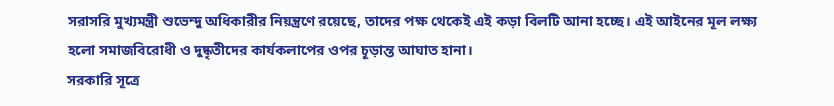সরাসরি মুখ্যমন্ত্রী শুভেন্দু অধিকারীর নিয়ন্ত্রণে রয়েছে, তাদের পক্ষ থেকেই এই কড়া বিলটি আনা হচ্ছে। এই আইনের মূল লক্ষ্য হলো সমাজবিরোধী ও দুষ্কৃতীদের কার্যকলাপের ওপর চূড়ান্ত আঘাত হানা।
সরকারি সূত্রে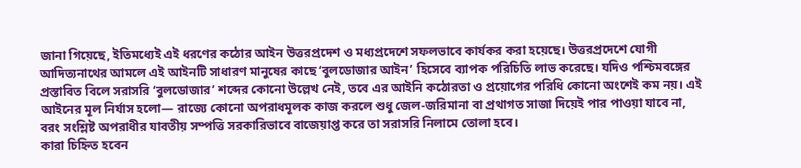জানা গিয়েছে, ইতিমধ্যেই এই ধরণের কঠোর আইন উত্তরপ্রদেশ ও মধ্যপ্রদেশে সফলভাবে কার্যকর করা হয়েছে। উত্তরপ্রদেশে যোগী আদিত্যনাথের আমলে এই আইনটি সাধারণ মানুষের কাছে ‘বুলডোজার আইন’ হিসেবে ব্যাপক পরিচিতি লাভ করেছে। যদিও পশ্চিমবঙ্গের প্রস্তাবিত বিলে সরাসরি ‘বুলডোজার’ শব্দের কোনো উল্লেখ নেই, তবে এর আইনি কঠোরতা ও প্রয়োগের পরিধি কোনো অংশেই কম নয়। এই আইনের মূল নির্যাস হলো— রাজ্যে কোনো অপরাধমূলক কাজ করলে শুধু জেল-জরিমানা বা প্রথাগত সাজা দিয়েই পার পাওয়া যাবে না, বরং সংশ্লিষ্ট অপরাধীর যাবতীয় সম্পত্তি সরকারিভাবে বাজেয়াপ্ত করে তা সরাসরি নিলামে তোলা হবে।
কারা চিহ্নিত হবেন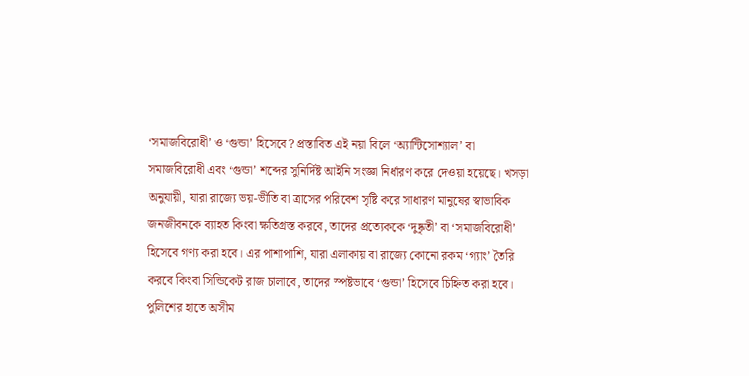‘সমাজবিরোধী’ ও ‘গুন্ডা’ হিসেবে? প্রস্তাবিত এই নয়া বিলে ‘অ্যান্টিসোশ্যাল’ বা সমাজবিরোধী এবং ‘গুন্ডা’ শব্দের সুনির্দিষ্ট আইনি সংজ্ঞা নির্ধারণ করে দেওয়া হয়েছে। খসড়া অনুযায়ী, যারা রাজ্যে ভয়-ভীতি বা ত্রাসের পরিবেশ সৃষ্টি করে সাধারণ মানুষের স্বাভাবিক জনজীবনকে ব্যাহত কিংবা ক্ষতিগ্রস্ত করবে, তাদের প্রত্যেককে ‘দুষ্কৃতী’ বা ‘সমাজবিরোধী’ হিসেবে গণ্য করা হবে। এর পাশাপাশি, যারা এলাকায় বা রাজ্যে কোনো রকম ‘গ্যাং’ তৈরি করবে কিংবা সিন্ডিকেট রাজ চালাবে, তাদের স্পষ্টভাবে ‘গুন্ডা’ হিসেবে চিহ্নিত করা হবে।
পুলিশের হাতে অসীম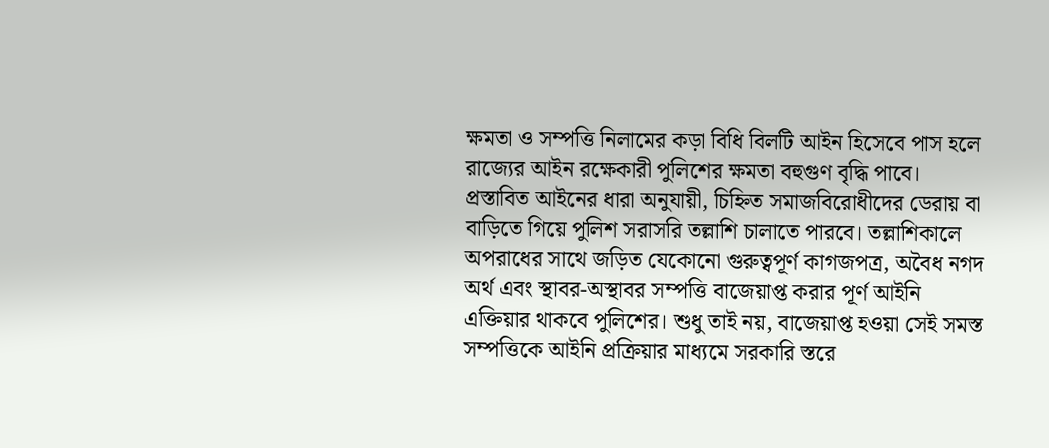ক্ষমতা ও সম্পত্তি নিলামের কড়া বিধি বিলটি আইন হিসেবে পাস হলে রাজ্যের আইন রক্ষেকারী পুলিশের ক্ষমতা বহুগুণ বৃদ্ধি পাবে। প্রস্তাবিত আইনের ধারা অনুযায়ী, চিহ্নিত সমাজবিরোধীদের ডেরায় বা বাড়িতে গিয়ে পুলিশ সরাসরি তল্লাশি চালাতে পারবে। তল্লাশিকালে অপরাধের সাথে জড়িত যেকোনো গুরুত্বপূর্ণ কাগজপত্র, অবৈধ নগদ অর্থ এবং স্থাবর-অস্থাবর সম্পত্তি বাজেয়াপ্ত করার পূর্ণ আইনি এক্তিয়ার থাকবে পুলিশের। শুধু তাই নয়, বাজেয়াপ্ত হওয়া সেই সমস্ত সম্পত্তিকে আইনি প্রক্রিয়ার মাধ্যমে সরকারি স্তরে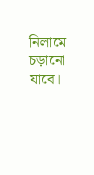নিলামে চড়ানো যাবে।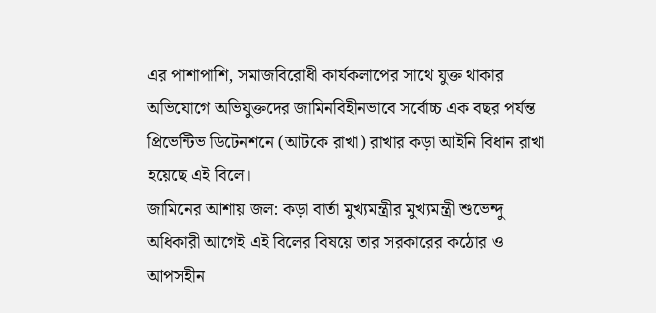এর পাশাপাশি, সমাজবিরোধী কার্যকলাপের সাথে যুক্ত থাকার অভিযোগে অভিযুক্তদের জামিনবিহীনভাবে সর্বোচ্চ এক বছর পর্যন্ত প্রিভেন্টিভ ডিটেনশনে (আটকে রাখা) রাখার কড়া আইনি বিধান রাখা হয়েছে এই বিলে।
জামিনের আশায় জল: কড়া বার্তা মুখ্যমন্ত্রীর মুখ্যমন্ত্রী শুভেন্দু অধিকারী আগেই এই বিলের বিষয়ে তার সরকারের কঠোর ও আপসহীন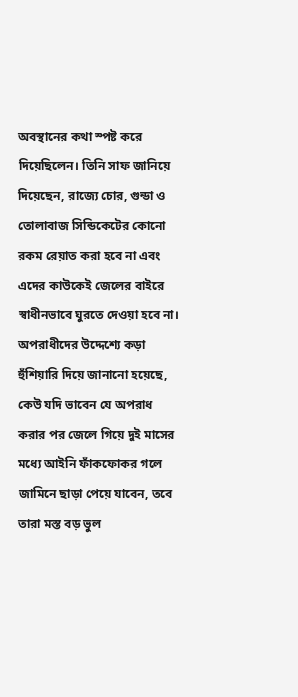অবস্থানের কথা স্পষ্ট করে দিয়েছিলেন। তিনি সাফ জানিয়ে দিয়েছেন, রাজ্যে চোর, গুন্ডা ও তোলাবাজ সিন্ডিকেটের কোনো রকম রেয়াত করা হবে না এবং এদের কাউকেই জেলের বাইরে স্বাধীনভাবে ঘুরতে দেওয়া হবে না। অপরাধীদের উদ্দেশ্যে কড়া হুঁশিয়ারি দিয়ে জানানো হয়েছে, কেউ যদি ভাবেন যে অপরাধ করার পর জেলে গিয়ে দুই মাসের মধ্যে আইনি ফাঁকফোকর গলে জামিনে ছাড়া পেয়ে যাবেন, তবে তারা মস্ত বড় ভুল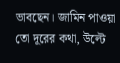ভাবছেন। জামিন পাওয়া তো দূরের কথা, উল্টে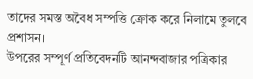তাদের সমস্ত অবৈধ সম্পত্তি ক্রোক করে নিলামে তুলবে প্রশাসন।
উপরের সম্পূর্ণ প্রতিবেদনটি আনন্দবাজার পত্রিকার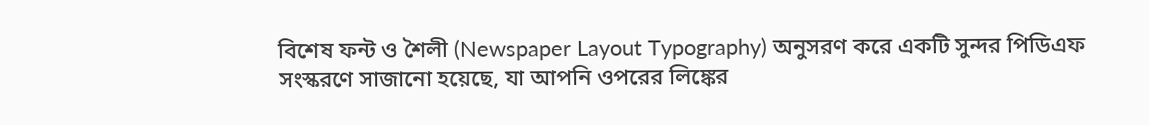বিশেষ ফন্ট ও শৈলী (Newspaper Layout Typography) অনুসরণ করে একটি সুন্দর পিডিএফ সংস্করণে সাজানো হয়েছে, যা আপনি ওপরের লিঙ্কের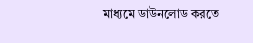মাধ্যমে ডাউনলোড করতে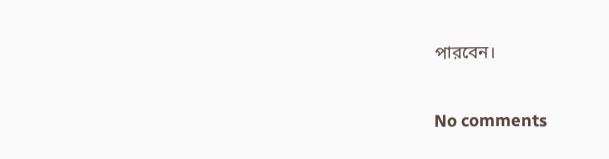পারবেন।

No comments